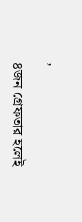,

৪জন গ্রেফতার হলেই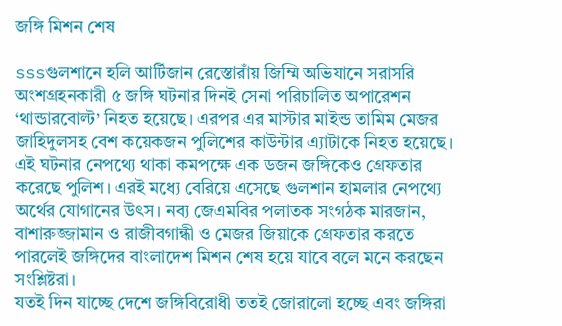জঙ্গি মিশন শেষ

sssগুলশানে হলি আর্টিজান রেস্তোরাঁয় জিম্মি অভিযানে সরাসরি অংশগ্রহনকারী ৫ জঙ্গি ঘটনার দিনই সেনা পরিচালিত অপারেশন ‘থান্ডারবোল্ট’ নিহত হয়েছে। এরপর এর মাস্টার মাইন্ড তামিম মেজর জাহিদুলসহ বেশ কয়েকজন পুলিশের কাউন্টার এ্যাটাকে নিহত হয়েছে। এই ঘটনার নেপথ্যে থাকা কমপক্ষে এক ডজন জঙ্গিকেও গ্রেফতার করেছে পুলিশ। এরই মধ্যে বেরিয়ে এসেছে গুলশান হামলার নেপথ্যে অর্থের যোগানের উৎস। নব্য জেএমবির পলাতক সংগঠক মারজান, বাশারুজ্জামান ও রাজীবগান্ধী ও মেজর জিয়াকে গ্রেফতার করতে পারলেই জঙ্গিদের বাংলাদেশ মিশন শেষ হয়ে যাবে বলে মনে করছেন সংশ্লিষ্টরা।
যতই দিন যাচ্ছে দেশে জঙ্গিবিরোধী ততই জোরালো হচ্ছে এবং জঙ্গিরা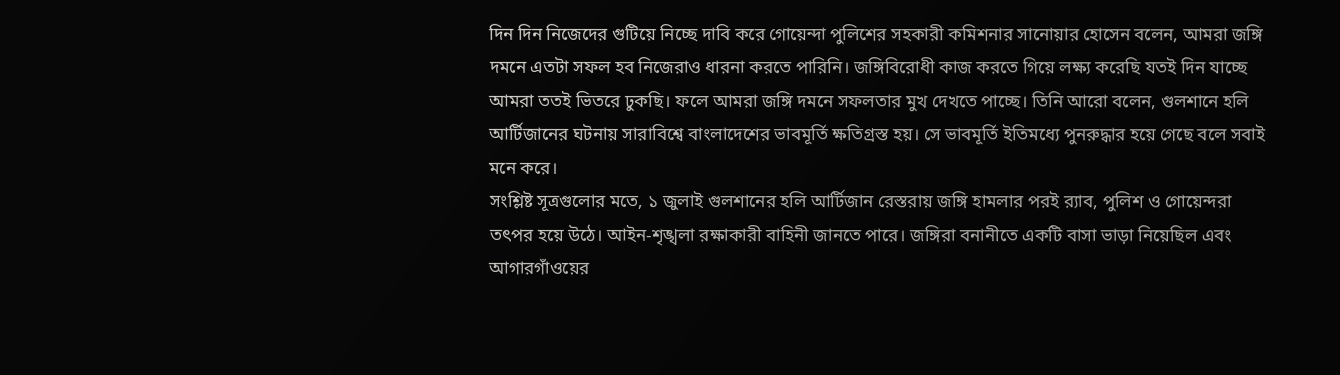দিন দিন নিজেদের গুটিয়ে নিচ্ছে দাবি করে গোয়েন্দা পুলিশের সহকারী কমিশনার সানোয়ার হোসেন বলেন, আমরা জঙ্গি দমনে এতটা সফল হব নিজেরাও ধারনা করতে পারিনি। জঙ্গিবিরোধী কাজ করতে গিয়ে লক্ষ্য করেছি যতই দিন যাচ্ছে আমরা ততই ভিতরে ঢুকছি। ফলে আমরা জঙ্গি দমনে সফলতার মুখ দেখতে পাচ্ছে। তিনি আরো বলেন, গুলশানে হলি আর্টিজানের ঘটনায় সারাবিশ্বে বাংলাদেশের ভাবমূর্তি ক্ষতিগ্রস্ত হয়। সে ভাবমূর্তি ইতিমধ্যে পুনরুদ্ধার হয়ে গেছে বলে সবাই মনে করে।
সংশ্লিষ্ট সূত্রগুলোর মতে, ১ জুলাই গুলশানের হলি আর্টিজান রেস্তরায় জঙ্গি হামলার পরই র‌্যাব, পুলিশ ও গোয়েন্দরা তৎপর হয়ে উঠে। আইন-শৃঙ্খলা রক্ষাকারী বাহিনী জানতে পারে। জঙ্গিরা বনানীতে একটি বাসা ভাড়া নিয়েছিল এবং আগারগাঁওয়ের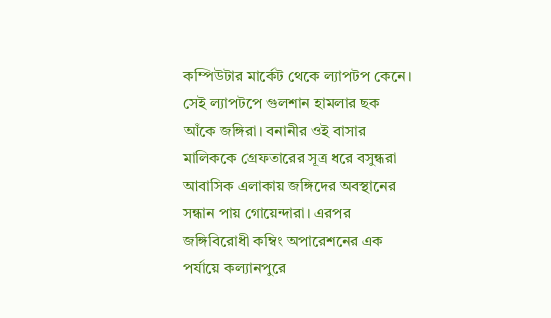কম্পিউটার মার্কেট থেকে ল্যাপটপ কেনে। সেই ল্যাপটপে গুলশান হামলার ছক আঁকে জঙ্গিরা। বনানীর ওই বাসার মালিককে গ্রেফতারের সূত্র ধরে বসুন্ধরা আবাসিক এলাকায় জঙ্গিদের অবস্থানের সন্ধান পায় গোয়েন্দারা। এরপর জঙ্গিবিরোধী কম্বিং অপারেশনের এক পর্যায়ে কল্যানপুরে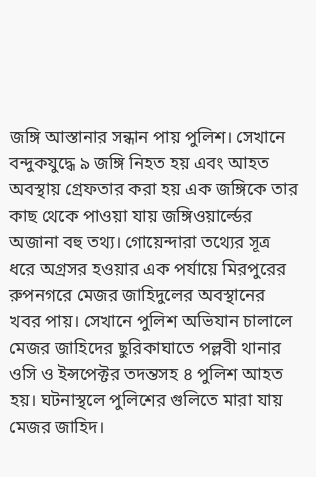জঙ্গি আস্তানার সন্ধান পায় পুলিশ। সেখানে বন্দুকযুদ্ধে ৯ জঙ্গি নিহত হয় এবং আহত অবস্থায় গ্রেফতার করা হয় এক জঙ্গিকে তার কাছ থেকে পাওয়া যায় জঙ্গিওয়ার্ল্ডের অজানা বহু তথ্য। গোয়েন্দারা তথ্যের সূত্র ধরে অগ্রসর হওয়ার এক পর্যায়ে মিরপুরের রুপনগরে মেজর জাহিদুলের অবস্থানের খবর পায়। সেখানে পুলিশ অভিযান চালালে মেজর জাহিদের ছুরিকাঘাতে পল্লবী থানার ওসি ও ইন্সপেক্টর তদন্তসহ ৪ পুলিশ আহত হয়। ঘটনাস্থলে পুলিশের গুলিতে মারা যায় মেজর জাহিদ।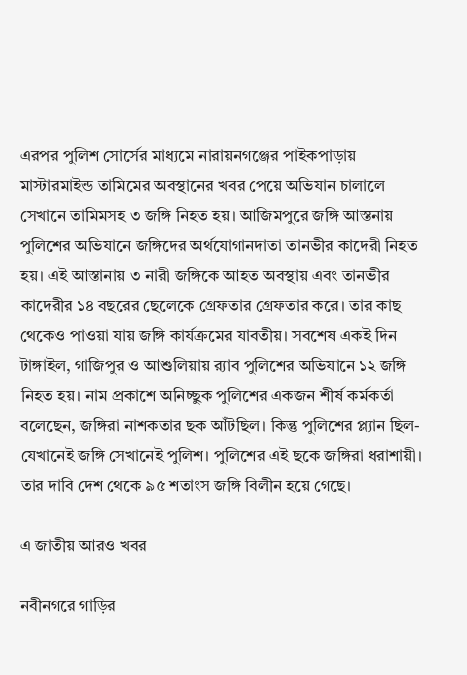এরপর পুলিশ সোর্সের মাধ্যমে নারায়নগঞ্জের পাইকপাড়ায় মাস্টারমাইন্ড তামিমের অবস্থানের খবর পেয়ে অভিযান চালালে সেখানে তামিমসহ ৩ জঙ্গি নিহত হয়। আজিমপুরে জঙ্গি আস্তনায় পুলিশের অভিযানে জঙ্গিদের অর্থযোগানদাতা তানভীর কাদেরী নিহত হয়। এই আস্তানায় ৩ নারী জঙ্গিকে আহত অবস্থায় এবং তানভীর কাদেরীর ১৪ বছরের ছেলেকে গ্রেফতার গ্রেফতার করে। তার কাছ থেকেও পাওয়া যায় জঙ্গি কার্যক্রমের যাবতীয়। সবশেষ একই দিন টাঙ্গাইল, গাজিপুর ও আশুলিয়ায় র‌্যাব পুলিশের অভিযানে ১২ জঙ্গি নিহত হয়। নাম প্রকাশে অনিচ্ছুক পুলিশের একজন শীর্ষ কর্মকর্তা বলেছেন, জঙ্গিরা নাশকতার ছক আঁটছিল। কিন্তু পুলিশের প্ল্যান ছিল- যেখানেই জঙ্গি সেখানেই পুলিশ। পুলিশের এই ছকে জঙ্গিরা ধরাশায়ী। তার দাবি দেশ থেকে ৯৫ শতাংস জঙ্গি বিলীন হয়ে গেছে।

এ জাতীয় আরও খবর

নবীনগরে গাড়ির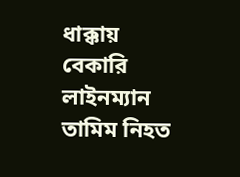ধাক্কায় বেকারি লাইনম্যান তামিম নিহত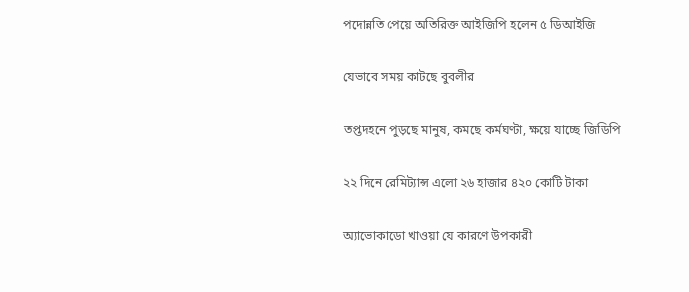পদোন্নতি পেয়ে অতিরিক্ত আইজিপি হলেন ৫ ডিআইজি

যেভাবে সময় কাটছে বুবলীর

তপ্তদহনে পুড়ছে মানুষ, কমছে কর্মঘণ্টা, ক্ষয়ে যাচ্ছে জিডিপি

২২ দিনে রেমিট্যান্স এলো ২৬ হাজার ৪২০ কোটি টাকা

অ্যাভোকাডো খাওয়া যে কারণে উপকারী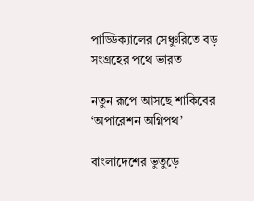পাড্ডিক্যালের সেঞ্চুরিতে বড় সংগ্রহের পথে ভারত

নতুন রূপে আসছে শাকিবের ‘অপারেশন অগ্নিপথ’

বাংলাদেশের ভুতুড়ে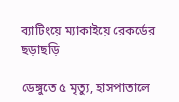ব্যাটিংয়ে ম্যাকাইয়ে রেকর্ডের ছড়াছড়ি

ডেঙ্গুতে ৫ মৃত্যু, হাসপাতালে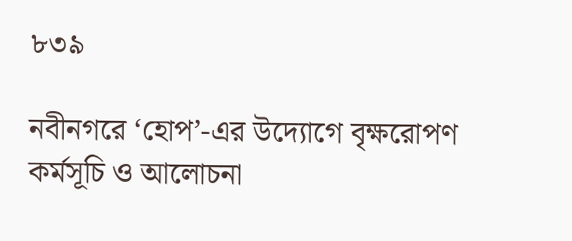৮৩৯

নবীনগরে ‘হোপ’-এর উদ্যোগে বৃক্ষরোপণ কর্মসূচি ও আলোচনা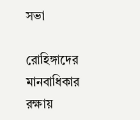সভা

রোহিঙ্গাদের মানবাধিকার রক্ষায়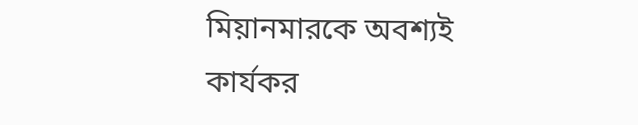মিয়ানমারকে অবশ্যই কার্যকর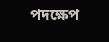পদক্ষেপ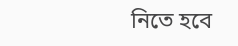নিতে হবে